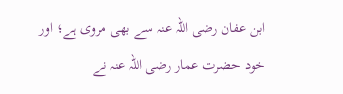ابن عفان رضی اللہ عنہ سے بھی مروی ہے؛ اور خود حضرت عمار رضی اللہ عنہ نے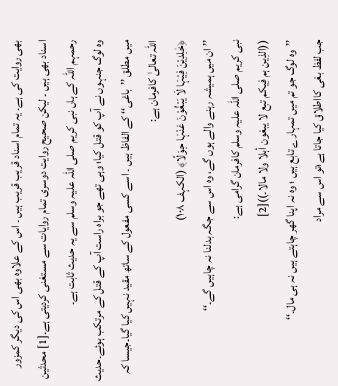بھی روایت کی ہے۔ یہ تمام اسناد قریب قریب ہیں ۔ اس کے علاوہ بھی اس کی دیگر کمزور اسناد بھی ہیں ۔ لیکن صحیح روایت دوسری تمام روایات سے مستغنی کردیتی ہے۔[1] محدثین رحمہم اللہ کے ہاں نبی کریم صلی اللہ علیہ وسلم سے یہ حدیث ثابت ہے۔
وہ لوگ جنہوں نے آپ کو قتل کیا؛ وہی تھے جو براہ راست آپ کے قتل کے مرتکب ہوئے۔حدیث میں مطلق ’’باغی‘‘ کے الفاظ ہیں ۔ اسے کسی مفعول کے ساتھ مقید نہیں کیا گیا۔جیسا کہ اللہ تعالیٰ کافرمان ہے:
﴿خٰلِدِیْنَ فِیْہَا لَا یَبْغُوْنَ عَنْہَا حِوَلًا﴾ (الکہف ۱۰۸)
’’ ان میں ہمیشہ رہنے والے ہوں گے، وہ اس سے جگہ بدلنا نہ چاہیں گے۔‘‘
نبی کریم صلی اللہ علیہ وسلم کافرمان گرامی ہے:
((الذِین ہم فِیکم تبع لا یبغون أہلا ولا مالا۔))[2]
’’وہ لوگ جو تم میں تمہارے تابع ہیں ؛ وہ نہ اپنا گھر چاہتے ہیں نہ ہی مال۔‘‘
جب لفظ بغی کااطلاق کیا جاتا ہے؛تو اس سے مراد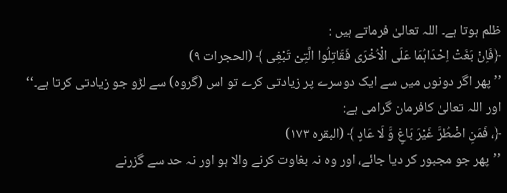ظلم ہوتا ہے۔ اللہ تعالیٰ فرماتے ہیں :
﴿فَاِنْ بَغَتْ اِحْدَاہُمَا عَلَی الْاُخْرَی فَقَاتِلُوا الَّتِیْ تَبْغِی ﴾ (الحجرات ۹)
’’ پھر اگر دونوں میں سے ایک دوسرے پر زیادتی کرے تو اس (گروہ) سے لڑو جو زیادتی کرتا ہے۔‘‘
اور اللہ تعالیٰ کافرمان گرامی ہے:
﴿، فَمَنِ اضْطُرَّ غَیْرَ بَاغٍ وَّ لَا عَادٍ ﴾ (البقرہ ۱۷۳)
’’پھر جو مجبور کر دیا جائے، اور وہ نہ بغاوت کرنے والا ہو اور نہ حد سے گزرنے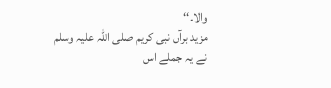والا۔‘‘
مزید برآں نبی کریم صلی اللہ علیہ وسلم نے یہ جملے اس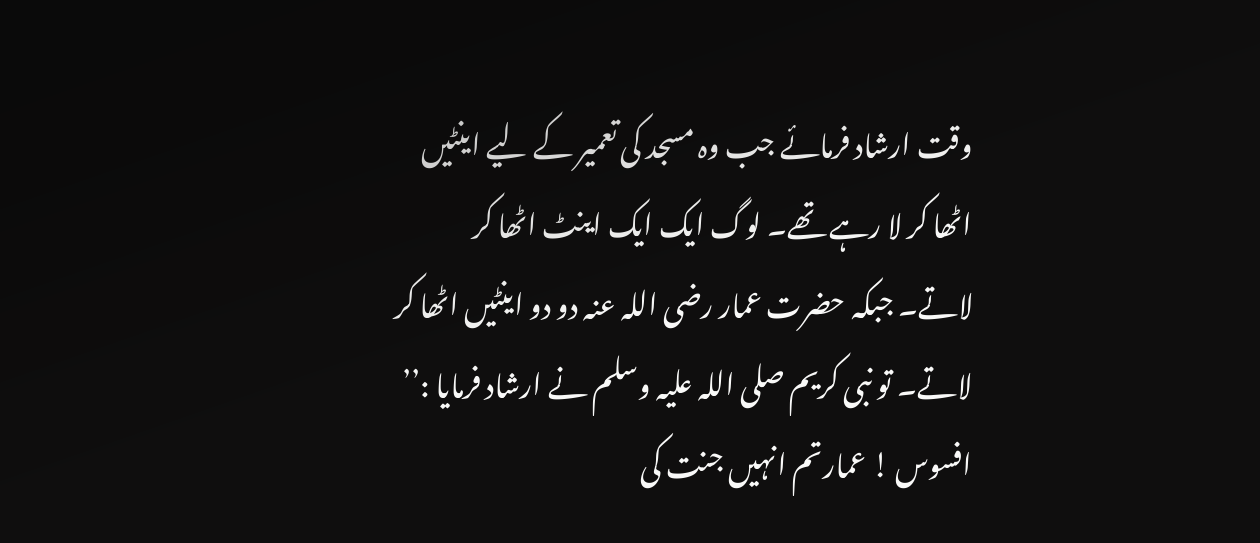وقت ارشاد فرمائے جب وہ مسجد کی تعمیر کے لیے اینٹیں اٹھا کر لا رہے تھے۔ لوگ ایک ایک اینٹ اٹھا کر لاتے۔ جبکہ حضرت عمار رضی اللہ عنہ دو دو اینٹیں اٹھا کر لاتے۔ تو نبی کریم صلی اللہ علیہ وسلم نے ارشاد فرمایا :’’ افسوس ! عمارتم انہیں جنت کی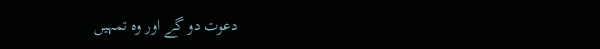دعوت دو گے اور وہ تمہیں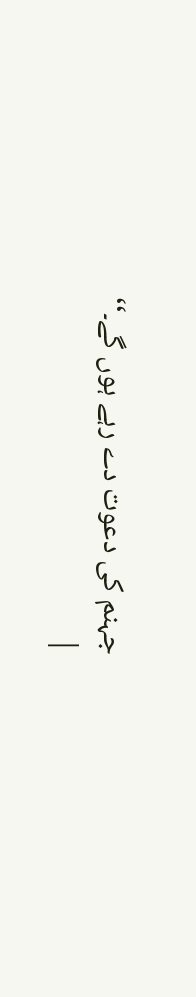جہنم کی دعوت دے رہے ہوں گے۔‘‘
|